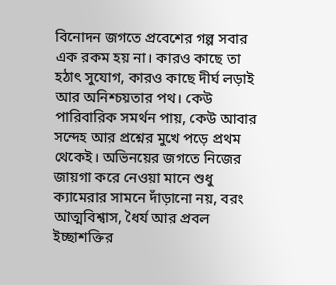বিনোদন জগতে প্রবেশের গল্প সবার এক রকম হয় না। কারও কাছে তা হঠাৎ সুযোগ, কারও কাছে দীর্ঘ লড়াই আর অনিশ্চয়তার পথ। কেউ পারিবারিক সমর্থন পায়, কেউ আবার সন্দেহ আর প্রশ্নের মুখে পড়ে প্রথম থেকেই। অভিনয়ের জগতে নিজের জায়গা করে নেওয়া মানে শুধু ক্যামেরার সামনে দাঁড়ানো নয়, বরং আত্মবিশ্বাস, ধৈর্য আর প্রবল ইচ্ছাশক্তির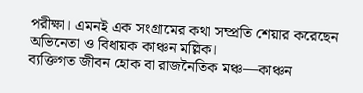পরীক্ষা। এমনই এক সংগ্রামের কথা সম্প্রতি শেয়ার করেছেন অভিনেতা ও বিধায়ক কাঞ্চন মল্লিক।
ব্যক্তিগত জীবন হোক বা রাজনৈতিক মঞ্চ—কাঞ্চন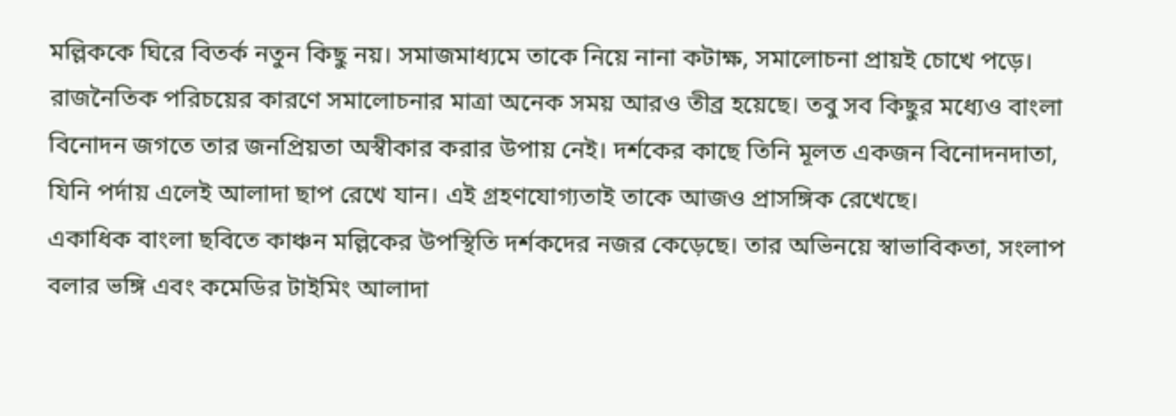মল্লিককে ঘিরে বিতর্ক নতুন কিছু নয়। সমাজমাধ্যমে তাকে নিয়ে নানা কটাক্ষ, সমালোচনা প্রায়ই চোখে পড়ে। রাজনৈতিক পরিচয়ের কারণে সমালোচনার মাত্রা অনেক সময় আরও তীব্র হয়েছে। তবু সব কিছুর মধ্যেও বাংলা বিনোদন জগতে তার জনপ্রিয়তা অস্বীকার করার উপায় নেই। দর্শকের কাছে তিনি মূলত একজন বিনোদনদাতা, যিনি পর্দায় এলেই আলাদা ছাপ রেখে যান। এই গ্রহণযোগ্যতাই তাকে আজও প্রাসঙ্গিক রেখেছে।
একাধিক বাংলা ছবিতে কাঞ্চন মল্লিকের উপস্থিতি দর্শকদের নজর কেড়েছে। তার অভিনয়ে স্বাভাবিকতা, সংলাপ বলার ভঙ্গি এবং কমেডির টাইমিং আলাদা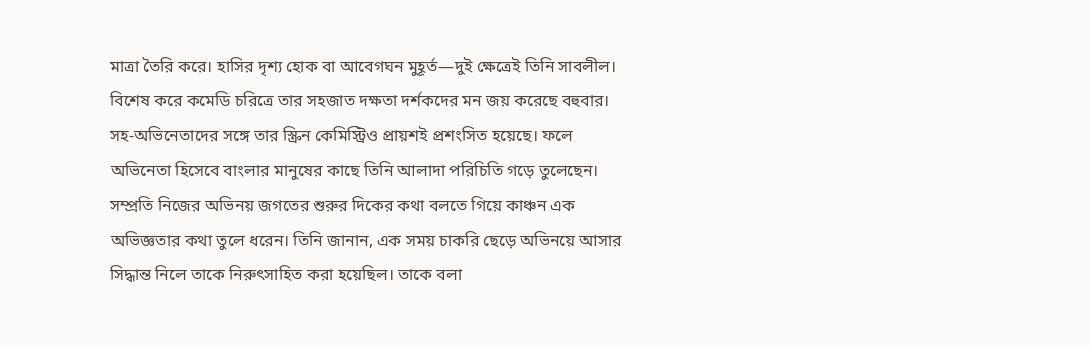মাত্রা তৈরি করে। হাসির দৃশ্য হোক বা আবেগঘন মুহূর্ত—দুই ক্ষেত্রেই তিনি সাবলীল। বিশেষ করে কমেডি চরিত্রে তার সহজাত দক্ষতা দর্শকদের মন জয় করেছে বহুবার। সহ-অভিনেতাদের সঙ্গে তার স্ক্রিন কেমিস্ট্রিও প্রায়শই প্রশংসিত হয়েছে। ফলে অভিনেতা হিসেবে বাংলার মানুষের কাছে তিনি আলাদা পরিচিতি গড়ে তুলেছেন।
সম্প্রতি নিজের অভিনয় জগতের শুরুর দিকের কথা বলতে গিয়ে কাঞ্চন এক অভিজ্ঞতার কথা তুলে ধরেন। তিনি জানান, এক সময় চাকরি ছেড়ে অভিনয়ে আসার সিদ্ধান্ত নিলে তাকে নিরুৎসাহিত করা হয়েছিল। তাকে বলা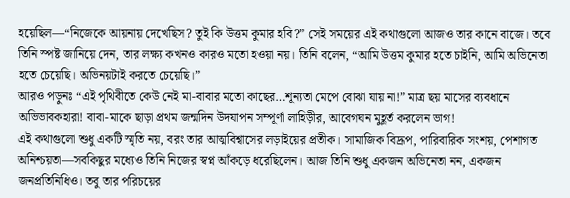হয়েছিল—“নিজেকে আয়নায় দেখেছিস? তুই কি উত্তম কুমার হবি?” সেই সময়ের এই কথাগুলো আজও তার কানে বাজে। তবে তিনি স্পষ্ট জানিয়ে দেন, তার লক্ষ্য কখনও কারও মতো হওয়া নয়। তিনি বলেন, “আমি উত্তম কুমার হতে চাইনি, আমি অভিনেতা হতে চেয়েছি। অভিনয়টাই করতে চেয়েছি।”
আরও পড়ুনঃ “এই পৃথিবীতে কেউ নেই মা-বাবার মতো কাছের…শূন্যতা মেপে বোঝা যায় না!” মাত্র ছয় মাসের ব্যবধানে অভিভাবকহারা! বাবা-মাকে ছাড়া প্রথম জন্মদিন উদযাপন সম্পূর্ণা লাহিড়ীর, আবেগঘন মুহূর্ত করলেন ভাগ!
এই কথাগুলো শুধু একটি স্মৃতি নয়, বরং তার আত্মবিশ্বাসের লড়াইয়ের প্রতীক। সামাজিক বিদ্রূপ, পারিবারিক সংশয়, পেশাগত অনিশ্চয়তা—সবকিছুর মধ্যেও তিনি নিজের স্বপ্ন আঁকড়ে ধরেছিলেন। আজ তিনি শুধু একজন অভিনেতা নন, একজন জনপ্রতিনিধিও। তবু তার পরিচয়ের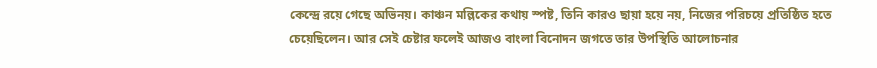কেন্দ্রে রয়ে গেছে অভিনয়। কাঞ্চন মল্লিকের কথায় স্পষ্ট, তিনি কারও ছায়া হয়ে নয়, নিজের পরিচয়ে প্রতিষ্ঠিত হতে চেয়েছিলেন। আর সেই চেষ্টার ফলেই আজও বাংলা বিনোদন জগতে তার উপস্থিতি আলোচনার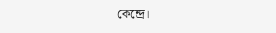কেন্দ্রে।